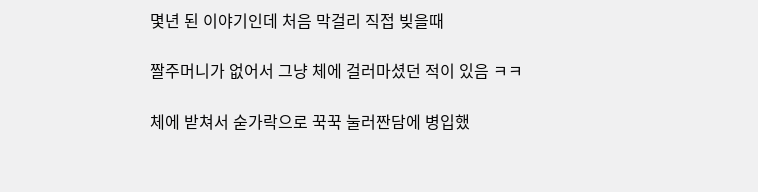몇년 된 이야기인데 처음 막걸리 직접 빚을때

짤주머니가 없어서 그냥 체에 걸러마셨던 적이 있음 ㅋㅋ

체에 받쳐서 숟가락으로 꾹꾹 눌러짠담에 병입했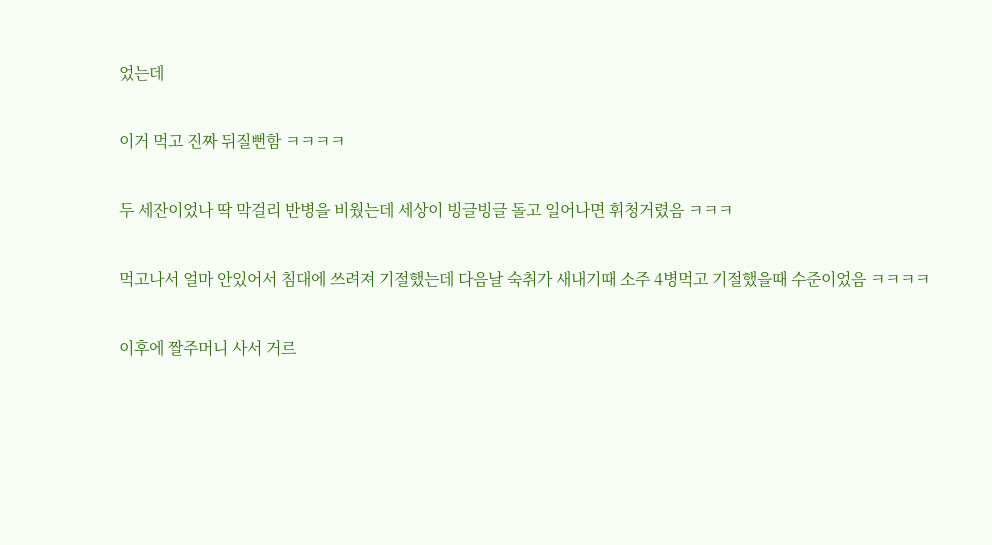었는데

이거 먹고 진짜 뒤질뻔함 ㅋㅋㅋㅋ

두 세잔이었나 딱 막걸리 반병을 비웠는데 세상이 빙글빙글 돌고 일어나면 휘청거렸음 ㅋㅋㅋ

먹고나서 얼마 안있어서 침대에 쓰려져 기절했는데 다음날 숙취가 새내기때 소주 4병먹고 기절했을때 수준이었음 ㅋㅋㅋㅋ

이후에 짤주머니 사서 거르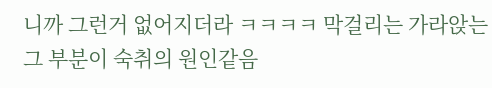니까 그런거 없어지더라 ㅋㅋㅋㅋ 막걸리는 가라앉는 그 부분이 숙취의 원인같음